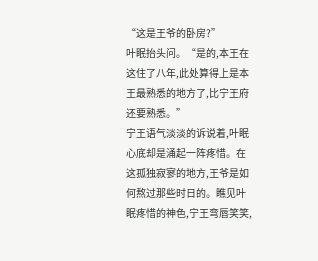“这是王爷的卧房?”
叶眠抬头问。“是的,本王在这住了八年,此处算得上是本王最熟悉的地方了,比宁王府还要熟悉。”
宁王语气淡淡的诉说着,叶眠心底却是涌起一阵疼惜。在这孤独寂寥的地方,王爷是如何熬过那些时日的。瞧见叶眠疼惜的神色,宁王弯唇笑笑,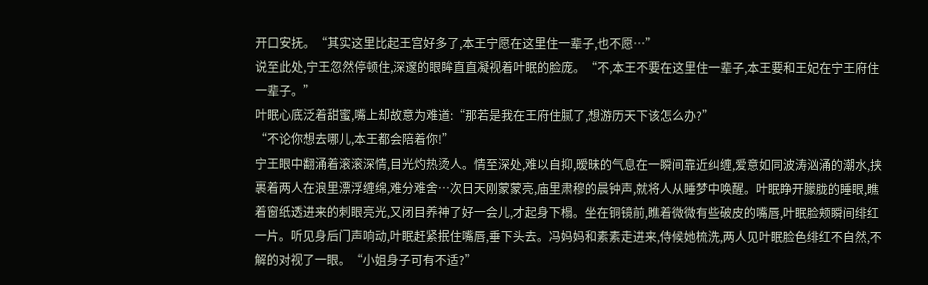开口安抚。“其实这里比起王宫好多了,本王宁愿在这里住一辈子,也不愿…”
说至此处,宁王忽然停顿住,深邃的眼眸直直凝视着叶眠的脸庞。“不,本王不要在这里住一辈子,本王要和王妃在宁王府住一辈子。”
叶眠心底泛着甜蜜,嘴上却故意为难道:“那若是我在王府住腻了,想游历天下该怎么办?”
“不论你想去哪儿,本王都会陪着你!”
宁王眼中翻涌着滚滚深情,目光灼热烫人。情至深处,难以自抑,暧昧的气息在一瞬间靠近纠缠,爱意如同波涛汹涌的潮水,挟裹着两人在浪里漂浮缠绵,难分难舍…次日天刚蒙蒙亮,庙里肃穆的晨钟声,就将人从睡梦中唤醒。叶眠睁开朦胧的睡眼,瞧着窗纸透进来的刺眼亮光,又闭目养神了好一会儿,才起身下榻。坐在铜镜前,瞧着微微有些破皮的嘴唇,叶眠脸颊瞬间绯红一片。听见身后门声响动,叶眠赶紧抿住嘴唇,垂下头去。冯妈妈和素素走进来,侍候她梳洗,两人见叶眠脸色绯红不自然,不解的对视了一眼。“小姐身子可有不适?”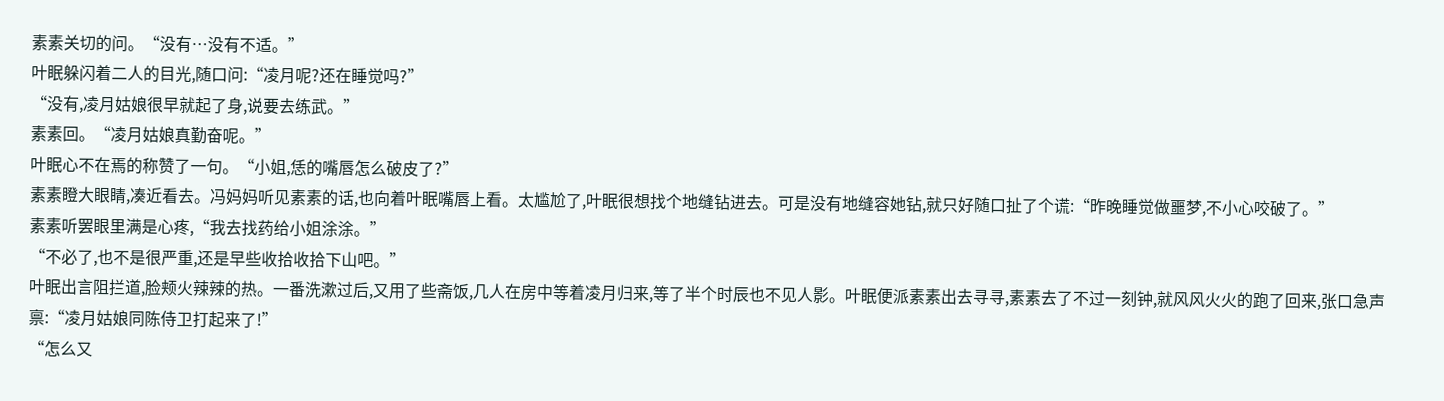素素关切的问。“没有…没有不适。”
叶眠躲闪着二人的目光,随口问:“凌月呢?还在睡觉吗?”
“没有,凌月姑娘很早就起了身,说要去练武。”
素素回。“凌月姑娘真勤奋呢。”
叶眠心不在焉的称赞了一句。“小姐,恁的嘴唇怎么破皮了?”
素素瞪大眼睛,凑近看去。冯妈妈听见素素的话,也向着叶眠嘴唇上看。太尴尬了,叶眠很想找个地缝钻进去。可是没有地缝容她钻,就只好随口扯了个谎:“昨晚睡觉做噩梦,不小心咬破了。”
素素听罢眼里满是心疼,“我去找药给小姐涂涂。”
“不必了,也不是很严重,还是早些收拾收拾下山吧。”
叶眠出言阻拦道,脸颊火辣辣的热。一番洗漱过后,又用了些斋饭,几人在房中等着凌月归来,等了半个时辰也不见人影。叶眠便派素素出去寻寻,素素去了不过一刻钟,就风风火火的跑了回来,张口急声禀:“凌月姑娘同陈侍卫打起来了!”
“怎么又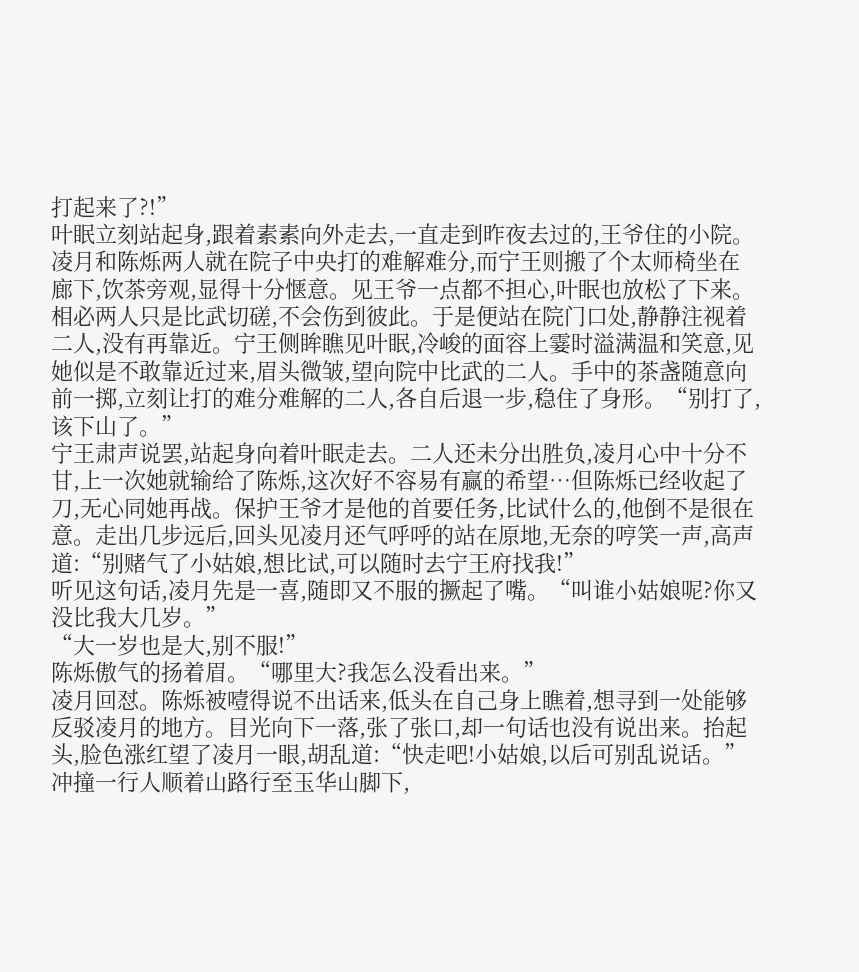打起来了?!”
叶眠立刻站起身,跟着素素向外走去,一直走到昨夜去过的,王爷住的小院。凌月和陈烁两人就在院子中央打的难解难分,而宁王则搬了个太师椅坐在廊下,饮茶旁观,显得十分惬意。见王爷一点都不担心,叶眠也放松了下来。相必两人只是比武切磋,不会伤到彼此。于是便站在院门口处,静静注视着二人,没有再靠近。宁王侧眸瞧见叶眠,冷峻的面容上霎时溢满温和笑意,见她似是不敢靠近过来,眉头微皱,望向院中比武的二人。手中的茶盏随意向前一掷,立刻让打的难分难解的二人,各自后退一步,稳住了身形。“别打了,该下山了。”
宁王肃声说罢,站起身向着叶眠走去。二人还未分出胜负,凌月心中十分不甘,上一次她就输给了陈烁,这次好不容易有赢的希望…但陈烁已经收起了刀,无心同她再战。保护王爷才是他的首要任务,比试什么的,他倒不是很在意。走出几步远后,回头见凌月还气呼呼的站在原地,无奈的哼笑一声,高声道:“别赌气了小姑娘,想比试,可以随时去宁王府找我!”
听见这句话,凌月先是一喜,随即又不服的撅起了嘴。“叫谁小姑娘呢?你又没比我大几岁。”
“大一岁也是大,别不服!”
陈烁傲气的扬着眉。“哪里大?我怎么没看出来。”
凌月回怼。陈烁被噎得说不出话来,低头在自己身上瞧着,想寻到一处能够反驳凌月的地方。目光向下一落,张了张口,却一句话也没有说出来。抬起头,脸色涨红望了凌月一眼,胡乱道:“快走吧!小姑娘,以后可别乱说话。”
冲撞一行人顺着山路行至玉华山脚下,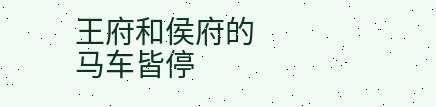王府和侯府的马车皆停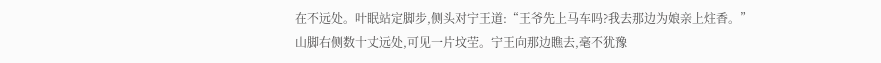在不远处。叶眠站定脚步,侧头对宁王道:“王爷先上马车吗?我去那边为娘亲上炷香。”
山脚右侧数十丈远处,可见一片坟茔。宁王向那边瞧去,毫不犹豫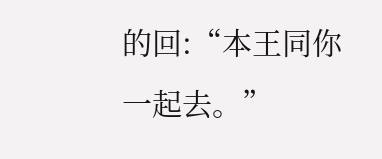的回:“本王同你一起去。”